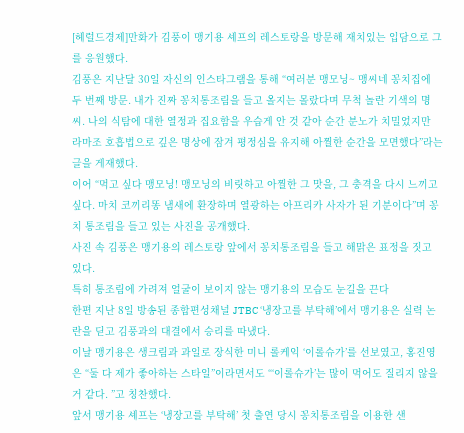[헤럴드경제]만화가 김풍이 맹기용 셰프의 레스토랑을 방문해 재치있는 입담으로 그를 응원했다.
김풍은 지난달 30일 자신의 인스타그램을 통해 “여러분 맹모닝~ 맹씨네 꽁치집에 두 번째 방문. 내가 진짜 꽁치통조림을 들고 올지는 몰랐다며 무척 놀란 기색의 명씨. 나의 식탐에 대한 열정과 집요함을 우습게 안 것 같아 순간 분노가 치밀었지만 라마조 호흡법으로 깊은 명상에 잠겨 평정심을 유지해 아찔한 순간을 모면했다”라는 글을 게재했다.
이어 “먹고 싶다 맹모닝! 맹모닝의 비릿하고 아찔한 그 맛을, 그 충격을 다시 느끼고 싶다. 마치 코끼리똥 냄새에 환장하며 열광하는 아프리카 사자가 된 기분이다”며 꽁치 통조림을 들고 있는 사진을 공개했다.
사진 속 김풍은 맹기용의 레스토랑 앞에서 꽁치통조림을 들고 해맑은 표정을 짓고 있다.
특히 통조림에 가려져 얼굴이 보이지 않는 맹기용의 모습도 눈길을 끈다
한편 지난 8일 방송된 종합편성채널 JTBC ‘냉장고를 부탁해’에서 맹기용은 실력 논란을 딛고 김풍과의 대결에서 승리를 따냈다.
이날 맹기용은 생크림과 과일로 장식한 미니 롤케익 ‘이롤슈가’를 선보였고, 홍진영은 “둘 다 제가 좋아하는 스타일”이라면서도 “‘이롤슈가’는 많이 먹어도 질리지 않을 거 같다. ”고 칭찬했다.
앞서 맹기용 셰프는 ‘냉장고를 부탁해’ 첫 출연 당시 꽁치통조림을 이용한 샌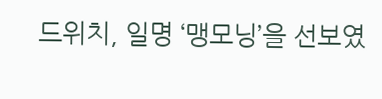드위치, 일명 ‘맹모닝’을 선보였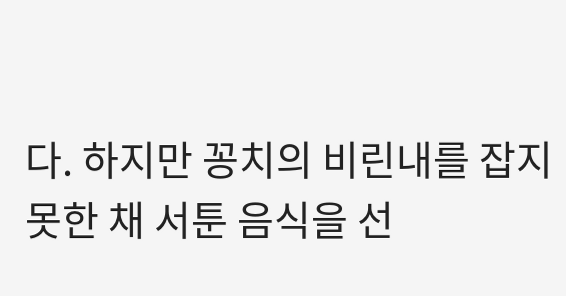다. 하지만 꽁치의 비린내를 잡지 못한 채 서툰 음식을 선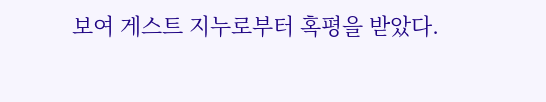보여 게스트 지누로부터 혹평을 받았다.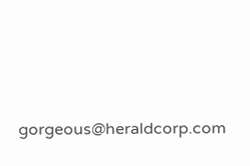gorgeous@heraldcorp.com